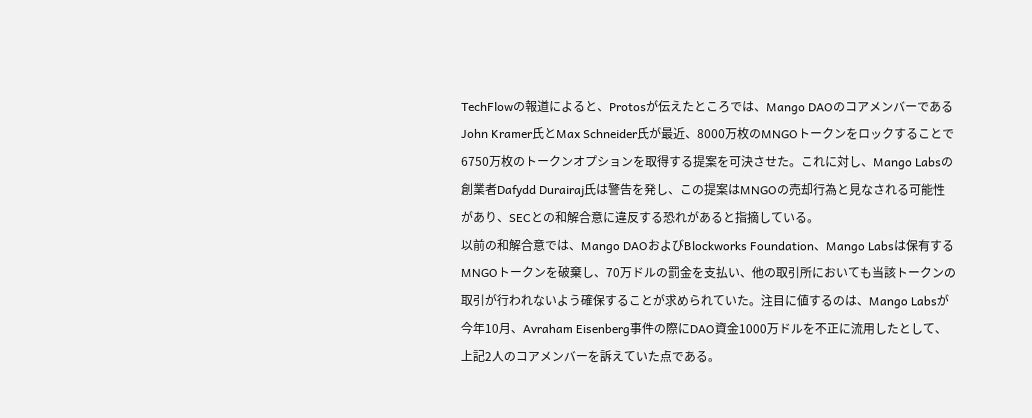TechFlowの報道によると、Protosが伝えたところでは、Mango DAOのコアメンバーであるJohn Kramer氏とMax Schneider氏が最近、8000万枚のMNGOトークンをロックすることで6750万枚のトークンオプションを取得する提案を可決させた。これに対し、Mango Labsの創業者Dafydd Durairaj氏は警告を発し、この提案はMNGOの売却行為と見なされる可能性があり、SECとの和解合意に違反する恐れがあると指摘している。
以前の和解合意では、Mango DAOおよびBlockworks Foundation、Mango Labsは保有するMNGOトークンを破棄し、70万ドルの罰金を支払い、他の取引所においても当該トークンの取引が行われないよう確保することが求められていた。注目に値するのは、Mango Labsが今年10月、Avraham Eisenberg事件の際にDAO資金1000万ドルを不正に流用したとして、上記2人のコアメンバーを訴えていた点である。